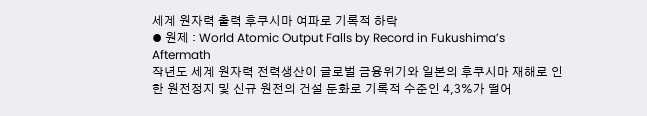세계 원자력 출력 후쿠시마 여파로 기록적 하락
⦁ 원제 : World Atomic Output Falls by Record in Fukushima’s Aftermath
작년도 세계 원자력 전력생산이 글로벌 금융위기와 일본의 후쿠시마 재해로 인한 원전정지 및 신규 원전의 건설 둔화로 기록적 수준인 4,3%가 떨어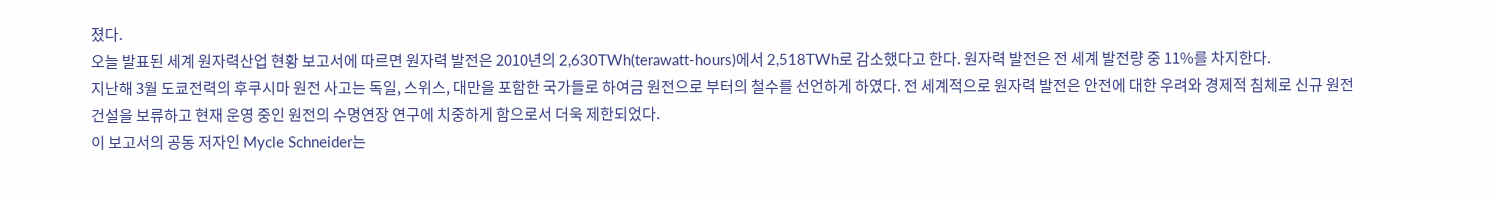졌다.
오늘 발표된 세계 원자력산업 현황 보고서에 따르면 원자력 발전은 2010년의 2,630TWh(terawatt-hours)에서 2,518TWh로 감소했다고 한다. 원자력 발전은 전 세계 발전량 중 11%를 차지한다.
지난해 3월 도쿄전력의 후쿠시마 원전 사고는 독일, 스위스, 대만을 포함한 국가들로 하여금 원전으로 부터의 철수를 선언하게 하였다. 전 세계적으로 원자력 발전은 안전에 대한 우려와 경제적 침체로 신규 원전 건설을 보류하고 현재 운영 중인 원전의 수명연장 연구에 치중하게 함으로서 더욱 제한되었다.
이 보고서의 공동 저자인 Mycle Schneider는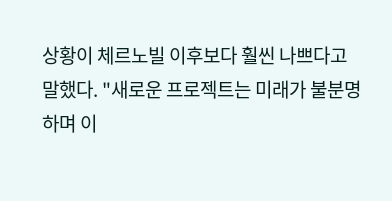상황이 체르노빌 이후보다 훨씬 나쁘다고 말했다. "새로운 프로젝트는 미래가 불분명하며 이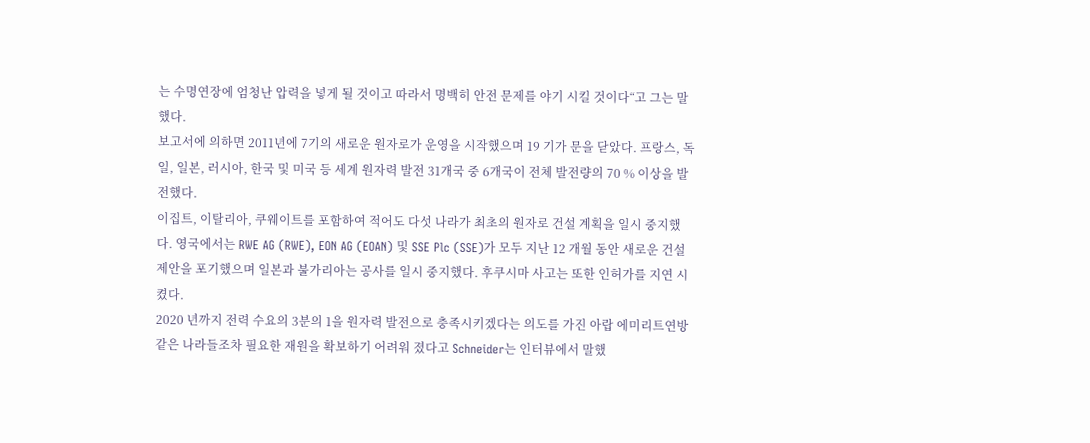는 수명연장에 엄청난 압력을 넣게 될 것이고 따라서 명백히 안전 문제를 야기 시킬 것이다“고 그는 말했다.
보고서에 의하면 2011년에 7기의 새로운 원자로가 운영을 시작했으며 19 기가 문을 닫았다. 프랑스, 독일, 일본, 러시아, 한국 및 미국 등 세계 원자력 발전 31개국 중 6개국이 전체 발전량의 70 % 이상을 발전했다.
이집트, 이탈리아, 쿠웨이트를 포함하여 적어도 다섯 나라가 최초의 원자로 건설 계획을 일시 중지했다. 영국에서는 RWE AG (RWE), EON AG (EOAN) 및 SSE Plc (SSE)가 모두 지난 12 개월 동안 새로운 건설 제안을 포기했으며 일본과 불가리아는 공사를 일시 중지했다. 후쿠시마 사고는 또한 인허가를 지연 시켰다.
2020 년까지 전력 수요의 3분의 1을 원자력 발전으로 충족시키겠다는 의도를 가진 아랍 에미리트연방 같은 나라들조차 필요한 재원을 확보하기 어려워 졌다고 Schneider는 인터뷰에서 말했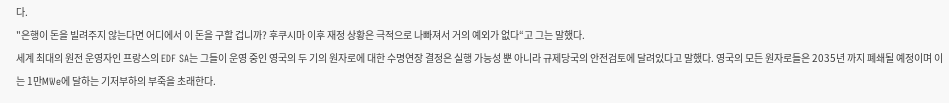다.
"은행이 돈을 빌려주지 않는다면 어디에서 이 돈을 구할 겁니까? 후쿠시마 이후 재정 상황은 극적으로 나빠져서 거의 예외가 없다“고 그는 말했다.
세계 최대의 원전 운영자인 프랑스의 EDF SA는 그들이 운영 중인 영국의 두 기의 원자로에 대한 수명연장 결정은 실행 가능성 뿐 아니라 규제당국의 안전검토에 달려있다고 말했다. 영국의 모든 원자로들은 2035년 까지 폐쇄될 예정이며 이는 1만MWe에 달하는 기저부하의 부죽을 초래한다.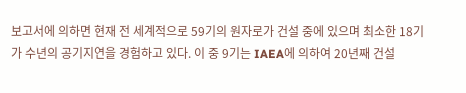보고서에 의하면 현재 전 세계적으로 59기의 원자로가 건설 중에 있으며 최소한 18기가 수년의 공기지연을 경험하고 있다. 이 중 9기는 IAEA에 의하여 20년째 건설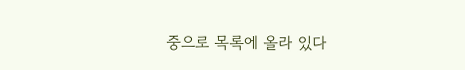중으로 목록에 올라 있다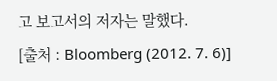고 보고서의 저자는 말했다.
[출처 : Bloomberg (2012. 7. 6)]